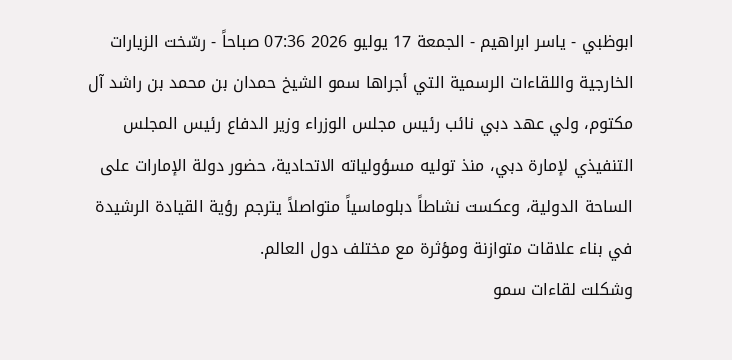ابوظبي - ياسر ابراهيم - الجمعة 17 يوليو 2026 07:36 صباحاً - رسّخت الزيارات الخارجية واللقاءات الرسمية التي أجراها سمو الشيخ حمدان بن محمد بن راشد آل مكتوم، ولي عهد دبي نائب رئيس مجلس الوزراء وزير الدفاع رئيس المجلس التنفيذي لإمارة دبي، منذ توليه مسؤولياته الاتحادية، حضور دولة الإمارات على الساحة الدولية، وعكست نشاطاً دبلوماسياً متواصلاً يترجم رؤية القيادة الرشيدة في بناء علاقات متوازنة ومؤثرة مع مختلف دول العالم.
وشكلت لقاءات سمو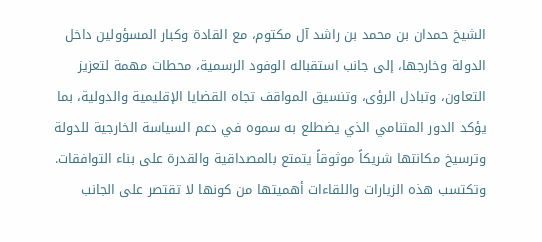الشيخ حمدان بن محمد بن راشد آل مكتوم، مع القادة وكبار المسؤولين داخل الدولة وخارجها، إلى جانب استقباله الوفود الرسمية، محطات مهمة لتعزيز التعاون، وتبادل الرؤى، وتنسيق المواقف تجاه القضايا الإقليمية والدولية، بما يؤكد الدور المتنامي الذي يضطلع به سموه في دعم السياسة الخارجية للدولة وترسيخ مكانتها شريكاً موثوقاً يتمتع بالمصداقية والقدرة على بناء التوافقات.
وتكتسب هذه الزيارات واللقاءات أهميتها من كونها لا تقتصر على الجانب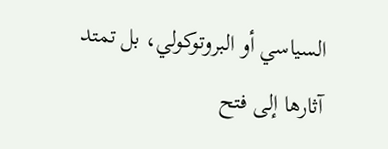السياسي أو البروتوكولي، بل تمتد آثارها إلى فتح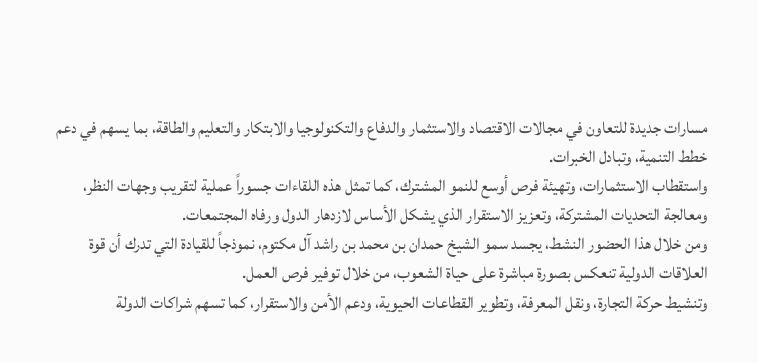مسارات جديدة للتعاون في مجالات الاقتصاد والاستثمار والدفاع والتكنولوجيا والابتكار والتعليم والطاقة، بما يسهم في دعم خطط التنمية، وتبادل الخبرات.
واستقطاب الاستثمارات، وتهيئة فرص أوسع للنمو المشترك، كما تمثل هذه اللقاءات جسوراً عملية لتقريب وجهات النظر، ومعالجة التحديات المشتركة، وتعزيز الاستقرار الذي يشكل الأساس لازدهار الدول ورفاه المجتمعات.
ومن خلال هذا الحضور النشط، يجسد سمو الشيخ حمدان بن محمد بن راشد آل مكتوم، نموذجاً للقيادة التي تدرك أن قوة العلاقات الدولية تنعكس بصورة مباشرة على حياة الشعوب، من خلال توفير فرص العمل.
وتنشيط حركة التجارة، ونقل المعرفة، وتطوير القطاعات الحيوية، ودعم الأمن والاستقرار، كما تسهم شراكات الدولة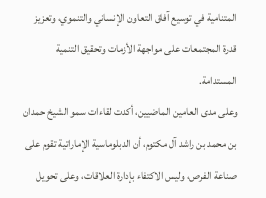المتنامية في توسيع آفاق التعاون الإنساني والتنموي، وتعزيز قدرة المجتمعات على مواجهة الأزمات وتحقيق التنمية المستدامة.
وعلى مدى العامين الماضيين، أكدت لقاءات سمو الشيخ حمدان بن محمد بن راشد آل مكتوم، أن الدبلوماسية الإماراتية تقوم على صناعة الفرص، وليس الاكتفاء بإدارة العلاقات، وعلى تحويل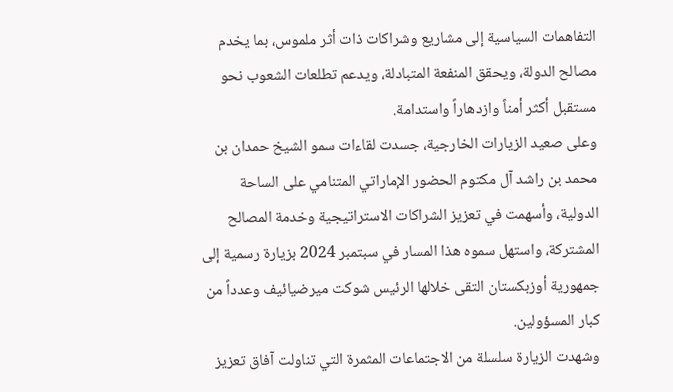التفاهمات السياسية إلى مشاريع وشراكات ذات أثر ملموس، بما يخدم مصالح الدولة، ويحقق المنفعة المتبادلة، ويدعم تطلعات الشعوب نحو مستقبل أكثر أمناً وازدهاراً واستدامة.
وعلى صعيد الزيارات الخارجية، جسدت لقاءات سمو الشيخ حمدان بن محمد بن راشد آل مكتوم الحضور الإماراتي المتنامي على الساحة الدولية، وأسهمت في تعزيز الشراكات الاستراتيجية وخدمة المصالح المشتركة، واستهل سموه هذا المسار في سبتمبر 2024 بزيارة رسمية إلى جمهورية أوزبكستان التقى خلالها الرئيس شوكت ميرضيائيف وعدداً من كبار المسؤولين.
وشهدت الزيارة سلسلة من الاجتماعات المثمرة التي تناولت آفاق تعزيز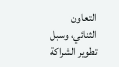التعاون الثنائي، وسبل تطوير الشراكة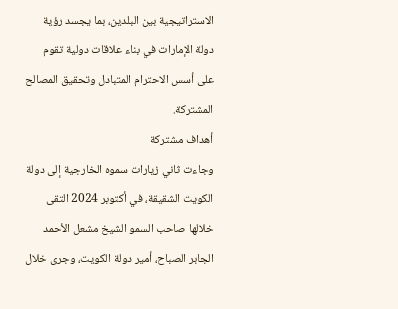الاستراتيجية بين البلدين، بما يجسد رؤية دولة الإمارات في بناء علاقات دولية تقوم على أسس الاحترام المتبادل وتحقيق المصالح المشتركة.
أهداف مشتركة
وجاءت ثاني زيارات سموه الخارجية إلى دولة الكويت الشقيقة، في أكتوبر 2024 التقى خلالها صاحب السمو الشيخ مشعل الأحمد الجابر الصباح، أمير دولة الكويت، وجرى خلال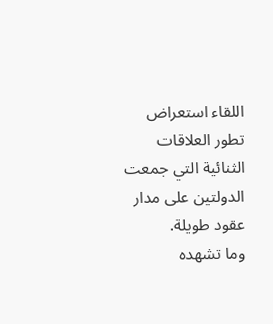اللقاء استعراض تطور العلاقات الثنائية التي جمعت الدولتين على مدار عقود طويلة.
وما تشهده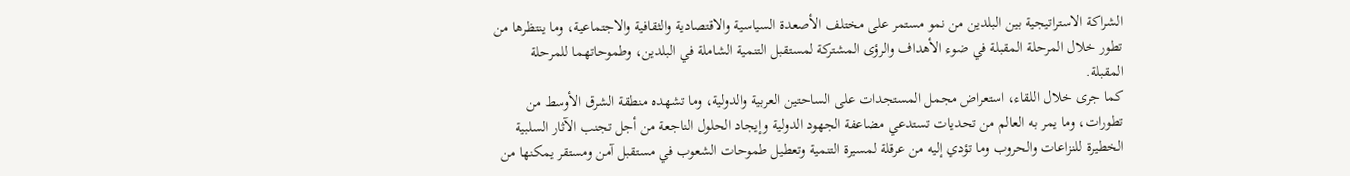الشراكة الاستراتيجية بين البلدين من نمو مستمر على مختلف الأصعدة السياسية والاقتصادية والثقافية والاجتماعية، وما ينتظرها من تطور خلال المرحلة المقبلة في ضوء الأهداف والرؤى المشتركة لمستقبل التنمية الشاملة في البلدين، وطموحاتهما للمرحلة المقبلة.
كما جرى خلال اللقاء، استعراض مجمل المستجدات على الساحتين العربية والدولية، وما تشهده منطقة الشرق الأوسط من تطورات، وما يمر به العالم من تحديات تستدعي مضاعفة الجهود الدولية وإيجاد الحلول الناجعة من أجل تجنب الآثار السلبية الخطيرة للنزاعات والحروب وما تؤدي إليه من عرقلة لمسيرة التنمية وتعطيل طموحات الشعوب في مستقبل آمن ومستقر يمكنها من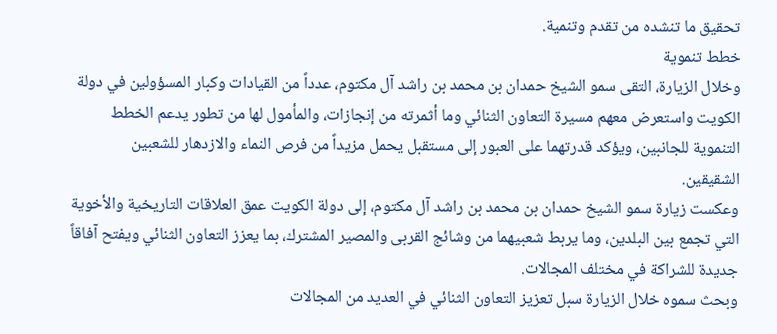تحقيق ما تنشده من تقدم وتنمية.
خطط تنموية
وخلال الزيارة، التقى سمو الشيخ حمدان بن محمد بن راشد آل مكتوم، عدداً من القيادات وكبار المسؤولين في دولة الكويت واستعرض معهم مسيرة التعاون الثنائي وما أثمرته من إنجازات، والمأمول لها من تطور يدعم الخطط التنموية للجانبين، ويؤكد قدرتهما على العبور إلى مستقبل يحمل مزيداً من فرص النماء والازدهار للشعبين الشقيقين.
وعكست زيارة سمو الشيخ حمدان بن محمد بن راشد آل مكتوم، إلى دولة الكويت عمق العلاقات التاريخية والأخوية التي تجمع بين البلدين، وما يربط شعبيهما من وشائج القربى والمصير المشترك، بما يعزز التعاون الثنائي ويفتح آفاقاً جديدة للشراكة في مختلف المجالات.
وبحث سموه خلال الزيارة سبل تعزيز التعاون الثنائي في العديد من المجالات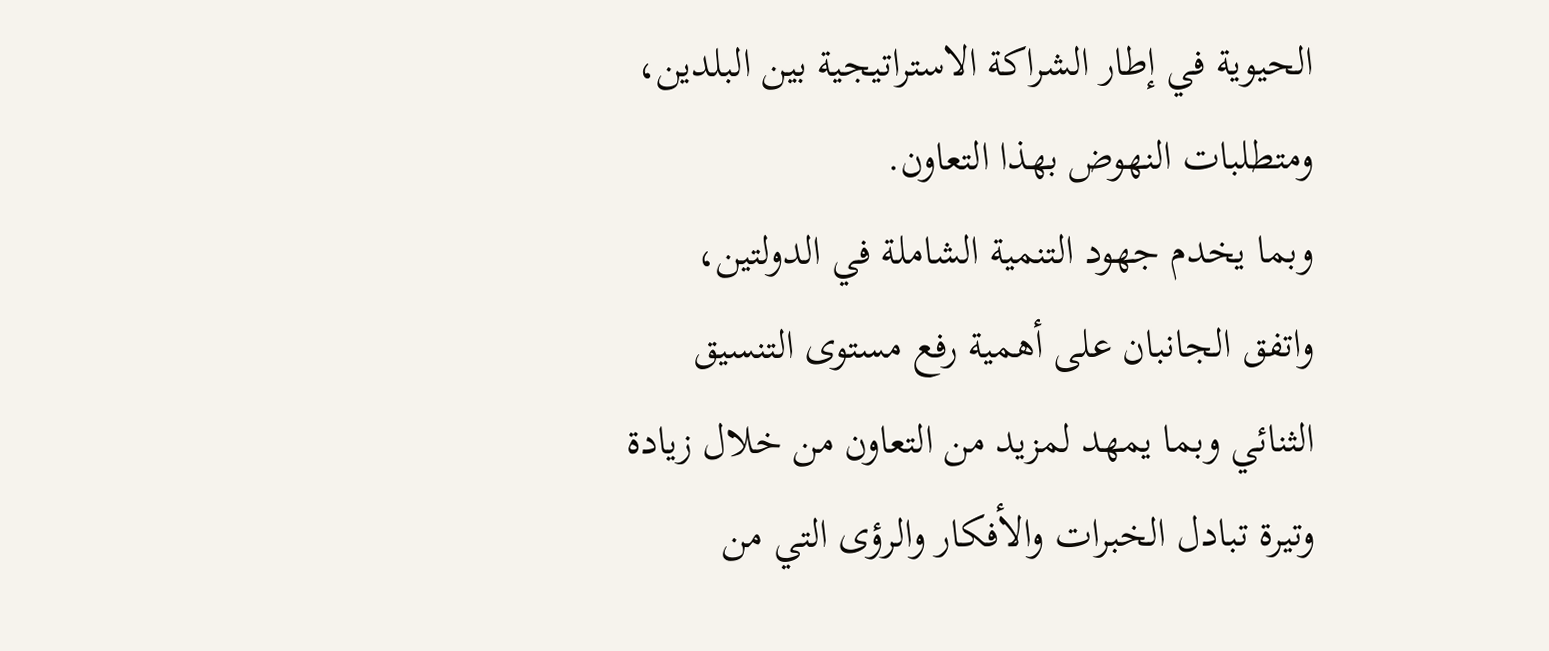الحيوية في إطار الشراكة الاستراتيجية بين البلدين، ومتطلبات النهوض بهذا التعاون.
وبما يخدم جهود التنمية الشاملة في الدولتين، واتفق الجانبان على أهمية رفع مستوى التنسيق الثنائي وبما يمهد لمزيد من التعاون من خلال زيادة وتيرة تبادل الخبرات والأفكار والرؤى التي من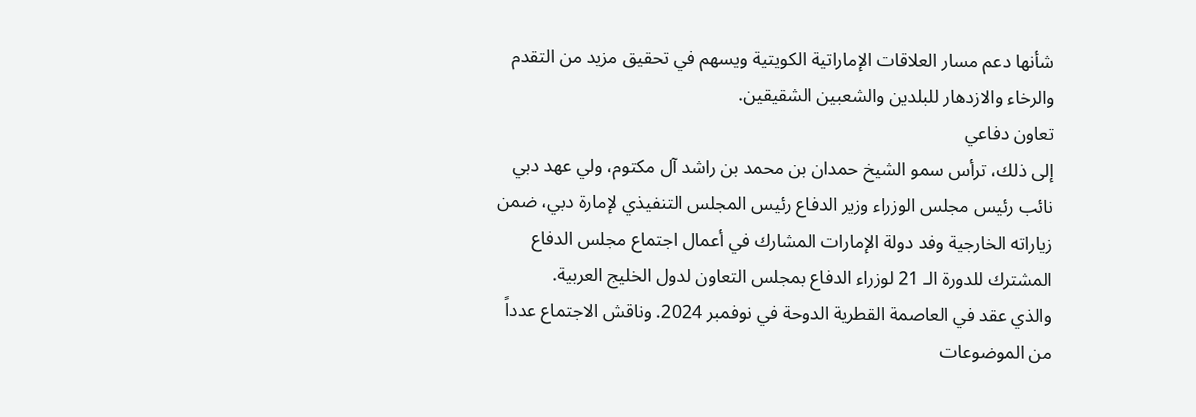شأنها دعم مسار العلاقات الإماراتية الكويتية ويسهم في تحقيق مزيد من التقدم والرخاء والازدهار للبلدين والشعبين الشقيقين.
تعاون دفاعي
إلى ذلك، ترأس سمو الشيخ حمدان بن محمد بن راشد آل مكتوم، ولي عهد دبي نائب رئيس مجلس الوزراء وزير الدفاع رئيس المجلس التنفيذي لإمارة دبي، ضمن زياراته الخارجية وفد دولة الإمارات المشارك في أعمال اجتماع مجلس الدفاع المشترك للدورة الـ 21 لوزراء الدفاع بمجلس التعاون لدول الخليج العربية.
والذي عقد في العاصمة القطرية الدوحة في نوفمبر 2024. وناقش الاجتماع عدداً من الموضوعات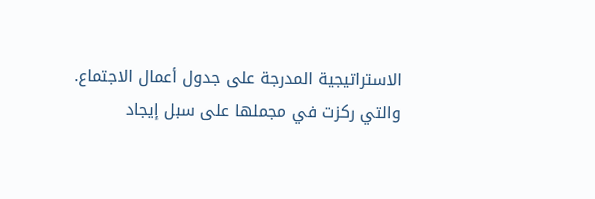الاستراتيجية المدرجة على جدول أعمال الاجتماع.
والتي ركزت في مجملها على سبل إيجاد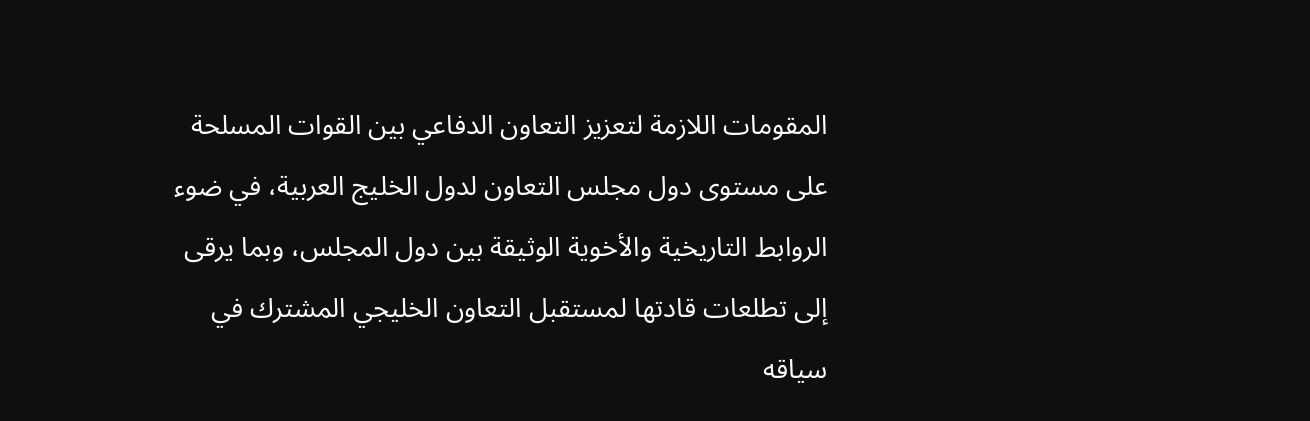المقومات اللازمة لتعزيز التعاون الدفاعي بين القوات المسلحة على مستوى دول مجلس التعاون لدول الخليج العربية، في ضوء الروابط التاريخية والأخوية الوثيقة بين دول المجلس، وبما يرقى إلى تطلعات قادتها لمستقبل التعاون الخليجي المشترك في سياقه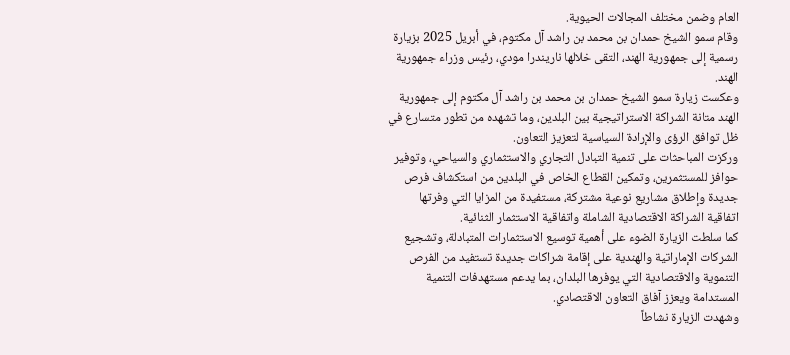العام وضمن مختلف المجالات الحيوية.
وقام سمو الشيخ حمدان بن محمد بن راشد آل مكتوم، في أبريل 2025 بزيارة رسمية إلى جمهورية الهند، التقى خلالها ناريندرا مودي، رئيس وزراء جمهورية الهند.
وعكست زيارة سمو الشيخ حمدان بن محمد بن راشد آل مكتوم إلى جمهورية الهند متانة الشراكة الاستراتيجية بين البلدين، وما تشهده من تطور متسارع في ظل توافق الرؤى والإرادة السياسية لتعزيز التعاون.
وركزت المباحثات على تنمية التبادل التجاري والاستثماري والسياحي، وتوفير حوافز للمستثمرين، وتمكين القطاع الخاص في البلدين من استكشاف فرص جديدة وإطلاق مشاريع نوعية مشتركة، مستفيدة من المزايا التي وفرتها اتفاقية الشراكة الاقتصادية الشاملة واتفاقية الاستثمار الثنائية.
كما سلطت الزيارة الضوء على أهمية توسيع الاستثمارات المتبادلة، وتشجيع الشركات الإماراتية والهندية على إقامة شراكات جديدة تستفيد من الفرص التنموية والاقتصادية التي يوفرها البلدان، بما يدعم مستهدفات التنمية المستدامة ويعزز آفاق التعاون الاقتصادي.
وشهدت الزيارة نشاطاً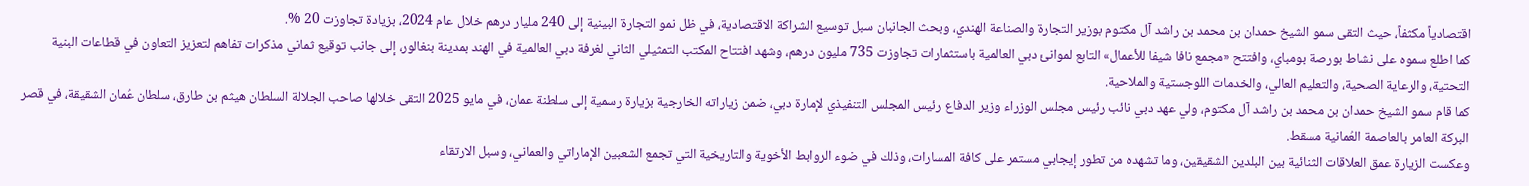اقتصادياً مكثفاً، حيث التقى سمو الشيخ حمدان بن محمد بن راشد آل مكتوم بوزير التجارة والصناعة الهندي، وبحث الجانبان سبل توسيع الشراكة الاقتصادية، في ظل نمو التجارة البينية إلى 240 مليار درهم خلال عام 2024، بزيادة تجاوزت 20 %.
كما اطلع سموه على نشاط بورصة بومباي، وافتتح «مجمع نافا شيفا للأعمال» التابع لموانئ دبي العالمية باستثمارات تجاوزت 735 مليون درهم، وشهد افتتاح المكتب التمثيلي الثاني لغرفة دبي العالمية في الهند بمدينة بنغالور، إلى جانب توقيع ثماني مذكرات تفاهم لتعزيز التعاون في قطاعات البنية التحتية، والرعاية الصحية، والتعليم العالي، والخدمات اللوجستية والملاحية.
كما قام سمو الشيخ حمدان بن محمد بن راشد آل مكتوم، ولي عهد دبي نائب رئيس مجلس الوزراء وزير الدفاع رئيس المجلس التنفيذي لإمارة دبي، ضمن زياراته الخارجية بزيارة رسمية إلى سلطنة عمان، في مايو 2025 التقى خلالها صاحب الجلالة السلطان هيثم بن طارق، سلطان عُمان الشقيقة، في قصر البركة العامر بالعاصمة العُمانية مسقط.
وعكست الزيارة عمق العلاقات الثنائية بين البلدين الشقيقين، وما تشهده من تطور إيجابي مستمر على كافة المسارات، وذلك في ضوء الروابط الأخوية والتاريخية التي تجمع الشعبين الإماراتي والعماني، وسبل الارتقاء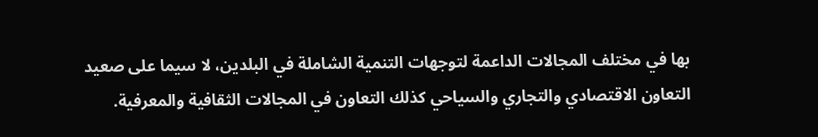بها في مختلف المجالات الداعمة لتوجهات التنمية الشاملة في البلدين، لا سيما على صعيد التعاون الاقتصادي والتجاري والسياحي كذلك التعاون في المجالات الثقافية والمعرفية.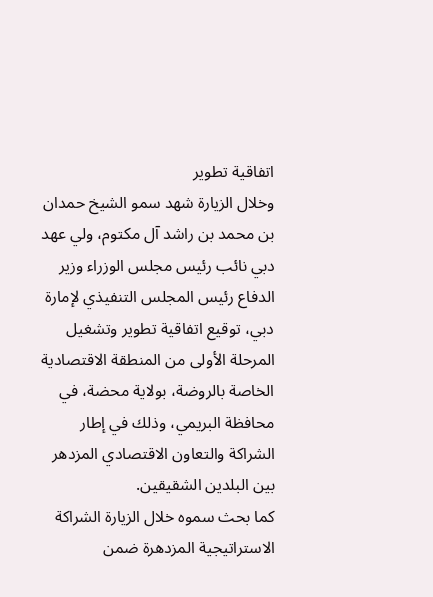اتفاقية تطوير
وخلال الزيارة شهد سمو الشيخ حمدان بن محمد بن راشد آل مكتوم، ولي عهد دبي نائب رئيس مجلس الوزراء وزير الدفاع رئيس المجلس التنفيذي لإمارة دبي، توقيع اتفاقية تطوير وتشغيل المرحلة الأولى من المنطقة الاقتصادية الخاصة بالروضة، بولاية محضة، في محافظة البريمي، وذلك في إطار الشراكة والتعاون الاقتصادي المزدهر بين البلدين الشقيقين.
كما بحث سموه خلال الزيارة الشراكة الاستراتيجية المزدهرة ضمن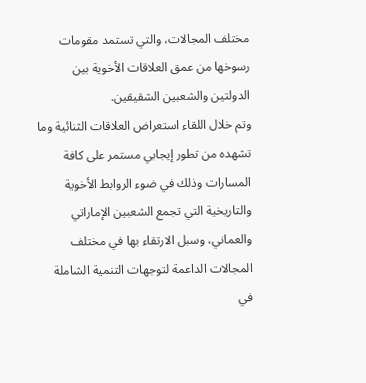مختلف المجالات، والتي تستمد مقومات رسوخها من عمق العلاقات الأخوية بين الدولتين والشعبين الشقيقين.
وتم خلال اللقاء استعراض العلاقات الثنائية وما تشهده من تطور إيجابي مستمر على كافة المسارات وذلك في ضوء الروابط الأخوية والتاريخية التي تجمع الشعبين الإماراتي والعماني، وسبل الارتقاء بها في مختلف المجالات الداعمة لتوجهات التنمية الشاملة في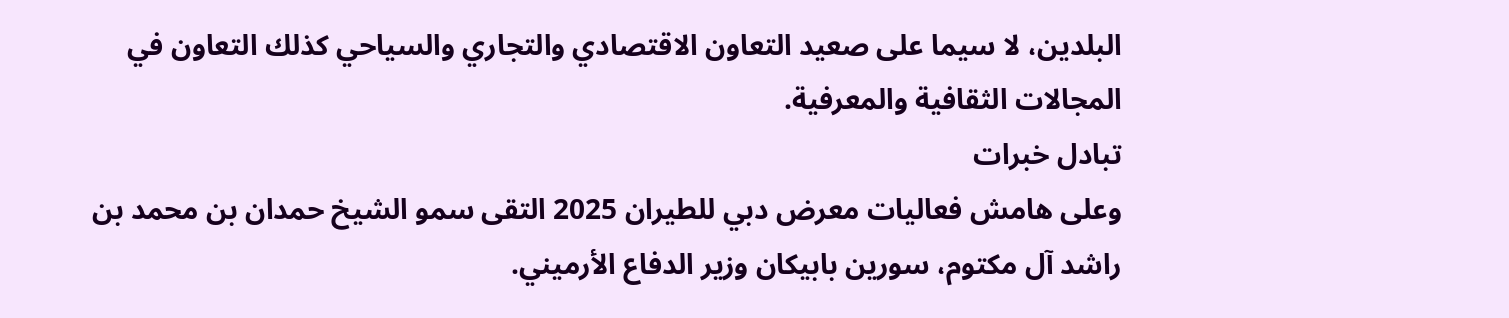البلدين، لا سيما على صعيد التعاون الاقتصادي والتجاري والسياحي كذلك التعاون في المجالات الثقافية والمعرفية.
تبادل خبرات
وعلى هامش فعاليات معرض دبي للطيران 2025 التقى سمو الشيخ حمدان بن محمد بن راشد آل مكتوم، سورين بابيكان وزير الدفاع الأرميني.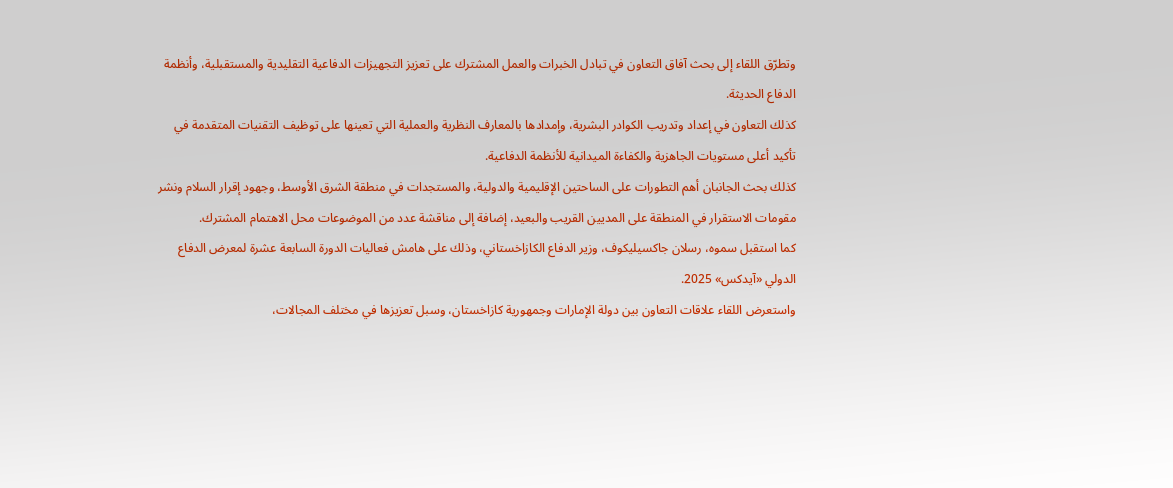وتطرّق اللقاء إلى بحث آفاق التعاون في تبادل الخبرات والعمل المشترك على تعزيز التجهيزات الدفاعية التقليدية والمستقبلية، وأنظمة الدفاع الحديثة.
كذلك التعاون في إعداد وتدريب الكوادر البشرية، وإمدادها بالمعارف النظرية والعملية التي تعينها على توظيف التقنيات المتقدمة في تأكيد أعلى مستويات الجاهزية والكفاءة الميدانية للأنظمة الدفاعية.
كذلك بحث الجانبان أهم التطورات على الساحتين الإقليمية والدولية، والمستجدات في منطقة الشرق الأوسط، وجهود إقرار السلام ونشر مقومات الاستقرار في المنطقة على المديين القريب والبعيد، إضافة إلى مناقشة عدد من الموضوعات محل الاهتمام المشترك.
كما استقبل سموه، رسلان جاكسيليكوف، وزير الدفاع الكازاخستاني، وذلك على هامش فعاليات الدورة السابعة عشرة لمعرض الدفاع الدولي «آيدكس» 2025.
واستعرض اللقاء علاقات التعاون بين دولة الإمارات وجمهورية كازاخستان، وسبل تعزيزها في مختلف المجالات،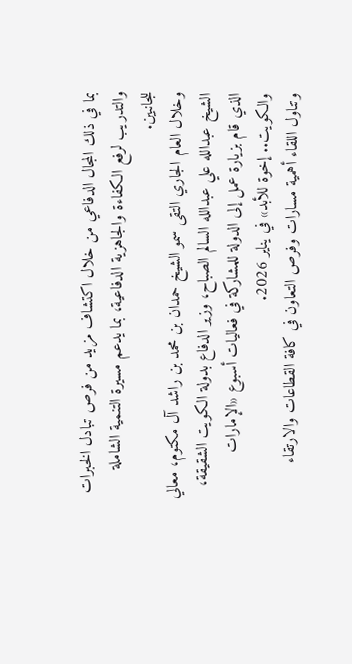بما في ذلك المجال الدفاعي من خلال اكتشاف مزيد من فرص تبادل الخبرات والتدريب لرفع الكفاءة والجاهزية الدفاعية، بما يدعم مسيرة التنمية الشاملة للجانبين.
وخلال العام الجاري التقى سمو الشيخ حمدان بن محمد بن راشد آل مكتوم، معالي الشيخ عبدالله علي عبدالله السالم الصباح، وزير الدفاع بدولة الكويت الشقيقة، الذي قام بزيارة عمل إلى الدولة للمشاركة في فعاليات أسبوع «الإمارات والكويت.. إخوة للأبد» في يناير 2026.
وتناول اللقاء أهمية مسارات وفرص التعاون في كافة القطاعات والارتقاء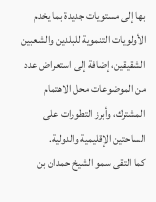بها إلى مستويات جديدة بما يخدم الأولويات التنموية للبلدين والشعبين الشقيقين، إضافة إلى استعراض عدد من الموضوعات محل الاهتمام المشترك، وأبرز التطورات على الساحتين الإقليمية والدولية.
كما التقى سمو الشيخ حمدان بن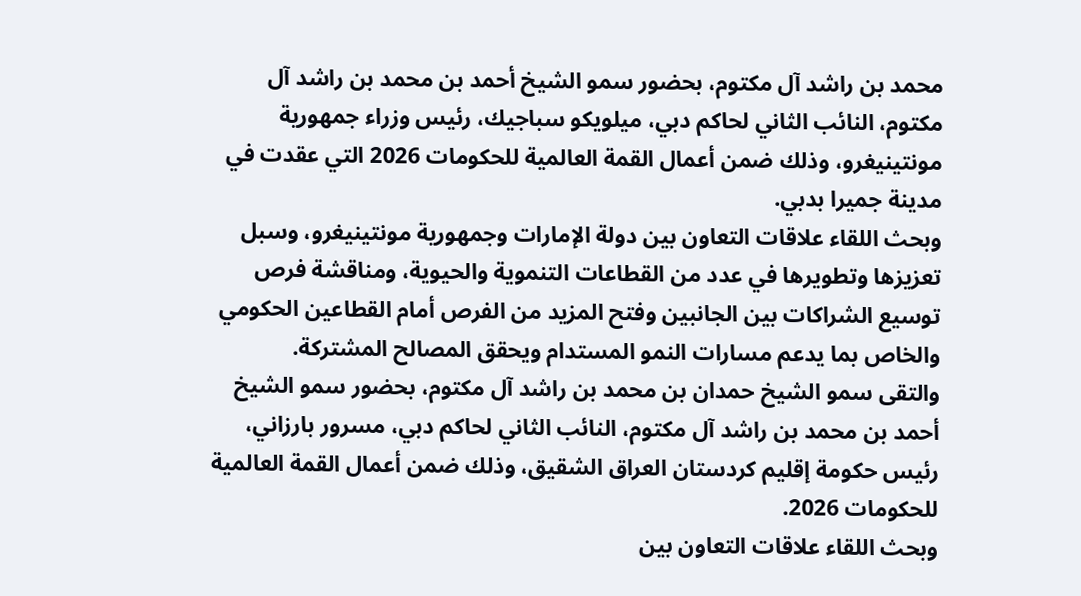محمد بن راشد آل مكتوم، بحضور سمو الشيخ أحمد بن محمد بن راشد آل مكتوم، النائب الثاني لحاكم دبي، ميلويكو سباجيك، رئيس وزراء جمهورية مونتينيغرو، وذلك ضمن أعمال القمة العالمية للحكومات 2026 التي عقدت في مدينة جميرا بدبي.
وبحث اللقاء علاقات التعاون بين دولة الإمارات وجمهورية مونتينيغرو، وسبل تعزيزها وتطويرها في عدد من القطاعات التنموية والحيوية، ومناقشة فرص توسيع الشراكات بين الجانبين وفتح المزيد من الفرص أمام القطاعين الحكومي والخاص بما يدعم مسارات النمو المستدام ويحقق المصالح المشتركة.
والتقى سمو الشيخ حمدان بن محمد بن راشد آل مكتوم، بحضور سمو الشيخ أحمد بن محمد بن راشد آل مكتوم، النائب الثاني لحاكم دبي، مسرور بارزاني، رئيس حكومة إقليم كردستان العراق الشقيق، وذلك ضمن أعمال القمة العالمية للحكومات 2026.
وبحث اللقاء علاقات التعاون بين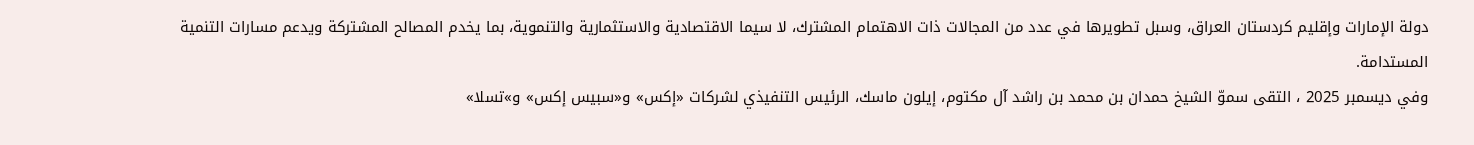دولة الإمارات وإقليم كردستان العراق، وسبل تطويرها في عدد من المجالات ذات الاهتمام المشترك، لا سيما الاقتصادية والاستثمارية والتنموية، بما يخدم المصالح المشتركة ويدعم مسارات التنمية المستدامة.
وفي ديسمبر 2025 ، التقى سموّ الشيخ حمدان بن محمد بن راشد آل مكتوم، إيلون ماسك، الرئيس التنفيذي لشركات «إكس» و«سبيس إكس» و»تسلا»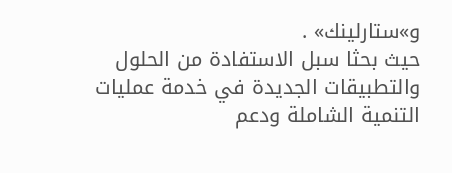و»ستارلينك» .
حيث بحثا سبل الاستفادة من الحلول والتطبيقات الجديدة في خدمة عمليات التنمية الشاملة ودعم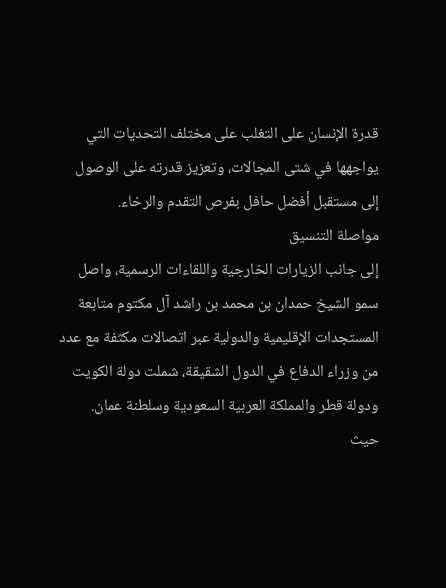قدرة الإنسان على التغلب على مختلف التحديات التي يواجهها في شتى المجالات، وتعزيز قدرته على الوصول إلى مستقبل أفضل حافل بفرص التقدم والرخاء.
مواصلة التنسيق
إلى جانب الزيارات الخارجية واللقاءات الرسمية، واصل سمو الشيخ حمدان بن محمد بن راشد آل مكتوم متابعة المستجدات الإقليمية والدولية عبر اتصالات مكثفة مع عدد من وزراء الدفاع في الدول الشقيقة، شملت دولة الكويت ودولة قطر والمملكة العربية السعودية وسلطنة عمان.
حيث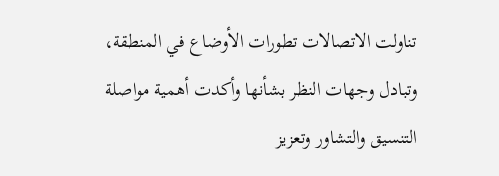تناولت الاتصالات تطورات الأوضاع في المنطقة، وتبادل وجهات النظر بشأنها وأكدت أهمية مواصلة التنسيق والتشاور وتعزيز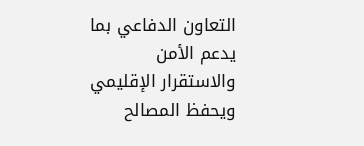التعاون الدفاعي بما يدعم الأمن والاستقرار الإقليمي ويحفظ المصالح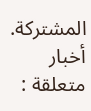المشتركة.
أخبار متعلقة :